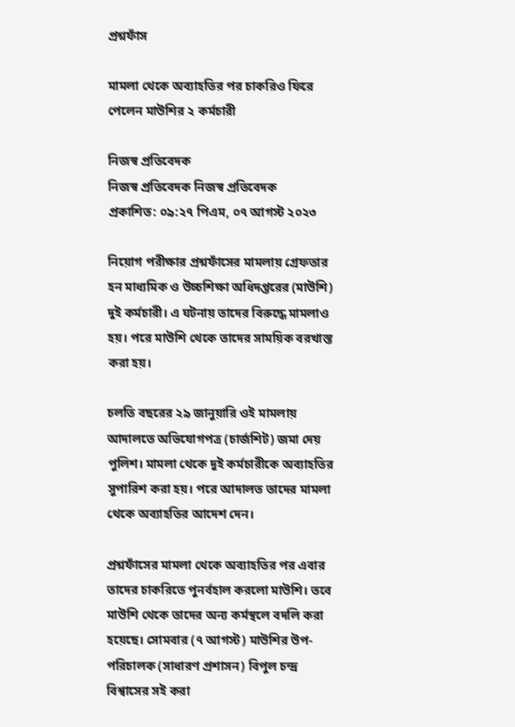প্রশ্নফাঁস

মামলা থেকে অব্যাহতির পর চাকরিও ফিরে পেলেন মাউশির ২ কর্মচারী

নিজস্ব প্রতিবেদক
নিজস্ব প্রতিবেদক নিজস্ব প্রতিবেদক
প্রকাশিত: ০৯:২৭ পিএম, ০৭ আগস্ট ২০২৩

নিয়োগ পরীক্ষার প্রশ্নফাঁসের মামলায় গ্রেফতার হন মাধ্যমিক ও উচ্চশিক্ষা অধিদপ্তরের (মাউশি) দুই কর্মচারী। এ ঘটনায় তাদের বিরুদ্ধে মামলাও হয়। পরে মাউশি থেকে তাদের সাময়িক বরখাস্ত করা হয়।

চলতি বছরের ২৯ জানুয়ারি ওই মামলায় আদালতে অভিযোগপত্র (চার্জশিট) জমা দেয় পুলিশ। মামলা থেকে দুই কর্মচারীকে অব্যাহতির সুপারিশ করা হয়। পরে আদালত তাদের মামলা থেকে অব্যাহতির আদেশ দেন।

প্রশ্নফাঁসের মামলা থেকে অব্যাহতির পর এবার তাদের চাকরিতে পুনর্বহাল করলো মাউশি। তবে মাউশি থেকে তাদের অন্য কর্মস্থলে বদলি করা হয়েছে। সোমবার (৭ আগস্ট) মাউশির উপ-পরিচালক (সাধারণ প্রশাসন) বিপুল চন্দ্র বিশ্বাসের সই করা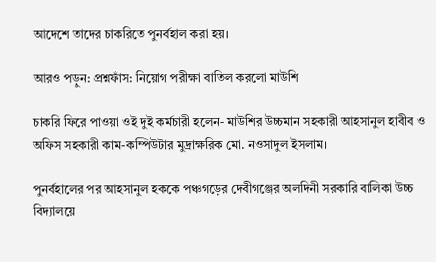আদেশে তাদের চাকরিতে পুনর্বহাল করা হয়।

আরও পড়ুন: প্রশ্নফাঁস: নিয়োগ পরীক্ষা বাতিল করলো মাউশি

চাকরি ফিরে পাওয়া ওই দুই কর্মচারী হলেন- মাউশির উচ্চমান সহকারী আহসানুল হাবীব ও অফিস সহকারী কাম-কম্পিউটার মুদ্রাক্ষরিক মো. নওসাদুল ইসলাম।

পুনর্বহালের পর আহসানুল হককে পঞ্চগড়ের দেবীগঞ্জের অলদিনী সরকারি বালিকা উচ্চ বিদ্যালয়ে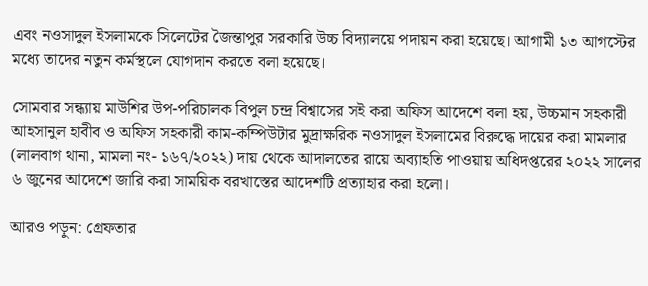এবং নওসাদুল ইসলামকে সিলেটের জৈন্তাপুর সরকারি উচ্চ বিদ্যালয়ে পদায়ন করা হয়েছে। আগামী ১৩ আগস্টের মধ্যে তাদের নতুন কর্মস্থলে যোগদান করতে বলা হয়েছে।

সোমবার সন্ধ্যায় মাউশির উপ-পরিচালক বিপুল চন্দ্র বিশ্বাসের সই করা অফিস আদেশে বলা হয়, উচ্চমান সহকারী আহসানুল হাবীব ও অফিস সহকারী কাম-কম্পিউটার মুদ্রাক্ষরিক নওসাদুল ইসলামের বিরুদ্ধে দায়ের করা মামলার (লালবাগ থানা, মামলা নং- ১৬৭/২০২২) দায় থেকে আদালতের রায়ে অব্যাহতি পাওয়ায় অধিদপ্তরের ২০২২ সালের ৬ জুনের আদেশে জারি করা সাময়িক বরখাস্তের আদেশটি প্রত্যাহার করা হলো।

আরও পড়ুন: গ্রেফতার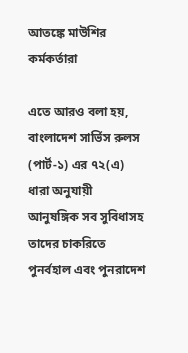আতঙ্কে মাউশির কর্মকর্তারা

এতে আরও বলা হয়, বাংলাদেশ সার্ভিস রুলস (পার্ট-১) এর ৭২(এ) ধারা অনুযায়ী আনুষঙ্গিক সব সুবিধাসহ তাদের চাকরিতে পুনর্বহাল এবং পুনরাদেশ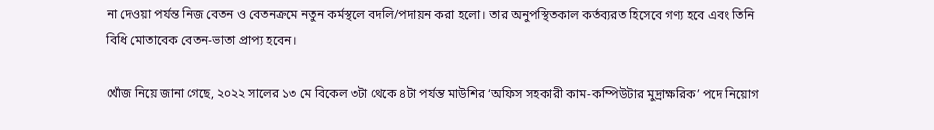না দেওয়া পর্যন্ত নিজ বেতন ও বেতনক্রমে নতুন কর্মস্থলে বদলি/পদায়ন করা হলো। তার অনুপস্থিতকাল কর্তব্যরত হিসেবে গণ্য হবে এবং তিনি বিধি মোতাবেক বেতন-ভাতা প্রাপ্য হবেন।

খোঁজ নিয়ে জানা গেছে, ২০২২ সালের ১৩ মে বিকেল ৩টা থেকে ৪টা পর্যন্ত মাউশির ‘অফিস সহকারী কাম-কম্পিউটার মুদ্রাক্ষরিক’ পদে নিয়োগ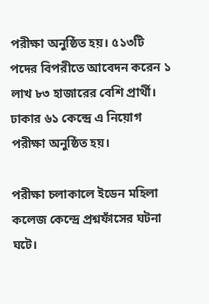পরীক্ষা অনুষ্ঠিত হয়। ৫১৩টি পদের বিপরীতে আবেদন করেন ১ লাখ ৮৩ হাজারের বেশি প্রার্থী। ঢাকার ৬১ কেন্দ্রে এ নিয়োগ পরীক্ষা অনুষ্ঠিত হয়।

পরীক্ষা চলাকালে ইডেন মহিলা কলেজ কেন্দ্রে প্রশ্নফাঁসের ঘটনা ঘটে।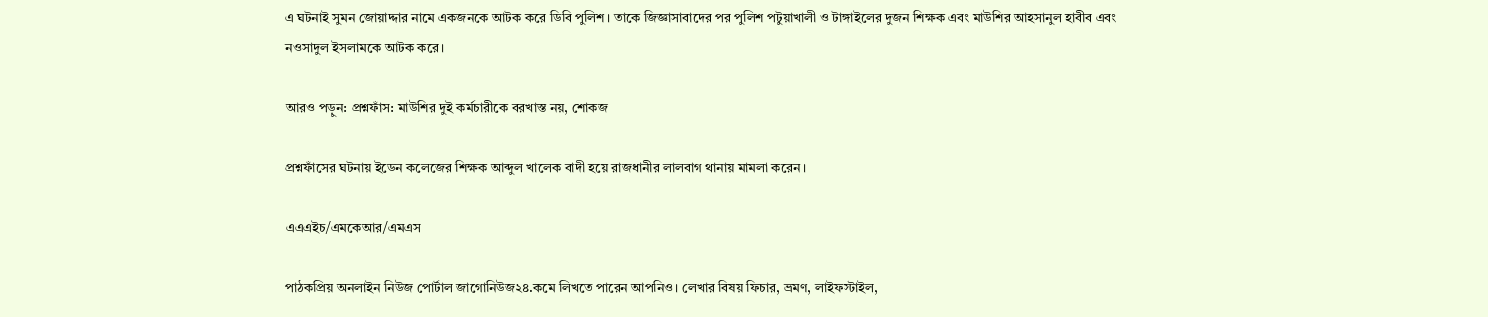এ ঘটনাই সুমন জোয়াদ্দার নামে একজনকে আটক করে ডিবি পুলিশ। তাকে জিজ্ঞাসাবাদের পর পুলিশ পটুয়াখালী ও টাঙ্গাইলের দুজন শিক্ষক এবং মাউশির আহসানুল হাবীব এবং নওসাদুল ইসলামকে আটক করে।

আরও পড়ুন: প্রশ্নফাঁস: মাউশির দুই কর্মচারীকে বরখাস্ত নয়, শোকজ

প্রশ্নফাঁসের ঘটনায় ইডেন কলেজের শিক্ষক আব্দুল খালেক বাদী হয়ে রাজধানীর লালবাগ থানায় মামলা করেন।

এএএইচ/এমকেআর/এমএস

পাঠকপ্রিয় অনলাইন নিউজ পোর্টাল জাগোনিউজ২৪.কমে লিখতে পারেন আপনিও। লেখার বিষয় ফিচার, ভ্রমণ, লাইফস্টাইল,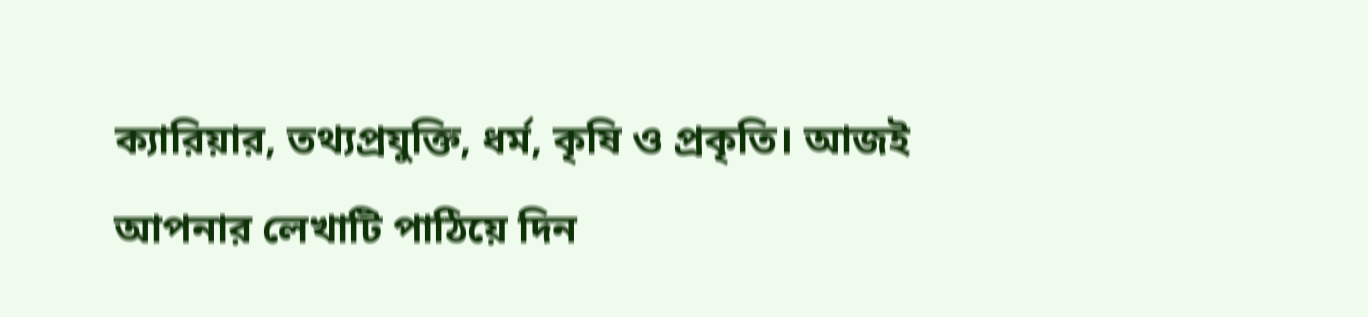ক্যারিয়ার, তথ্যপ্রযুক্তি, ধর্ম, কৃষি ও প্রকৃতি। আজই আপনার লেখাটি পাঠিয়ে দিন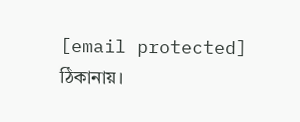[email protected] ঠিকানায়।